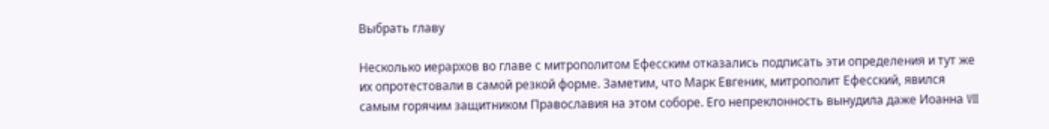Выбрать главу

Несколько иерархов во главе с митрополитом Ефесским отказались подписать эти определения и тут же их опротестовали в самой резкой форме. Заметим, что Марк Евгеник, митрополит Ефесский, явился самым горячим защитником Православия на этом соборе. Его непреклонность вынудила даже Иоанна VII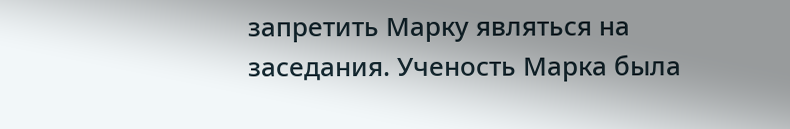запретить Марку являться на заседания. Ученость Марка была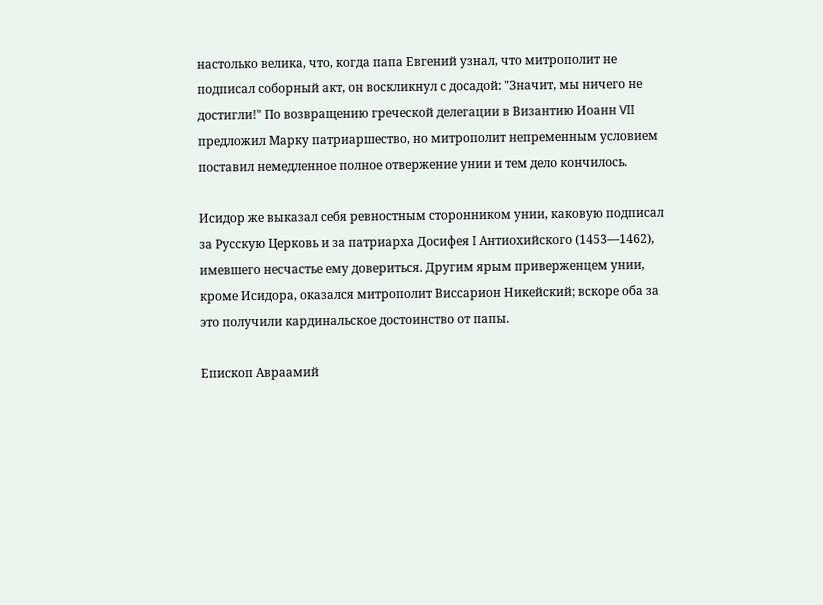настолько велика, что, когда папа Евгений узнал, что митрополит не подписал соборный акт, он воскликнул с досадой: "Значит, мы ничего не достигли!" По возвращению греческой делегации в Византию Иоанн VII предложил Марку патриаршество, но митрополит непременным условием поставил немедленное полное отвержение унии и тем дело кончилось.

Исидор же выказал себя ревностным сторонником унии, каковую подписал за Русскую Церковь и за патриарха Досифея I Антиохийского (1453—1462), имевшего несчастье ему довериться. Другим ярым приверженцем унии, кроме Исидора, оказался митрополит Виссарион Никейский; вскоре оба за это получили кардинальское достоинство от папы.

Епископ Авраамий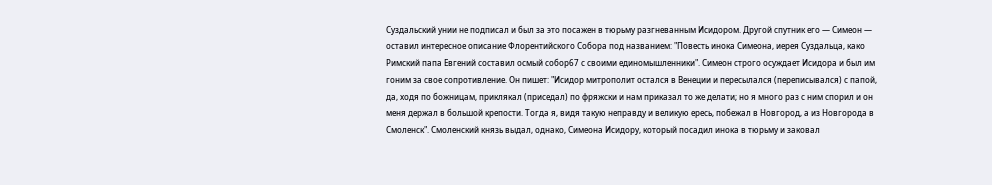Суздальский унии не подписал и был за это посажен в тюрьму разгневанным Исидором. Другой спутник его — Симеон — оставил интересное описание Флорентийского Собора под названием: "Повесть инока Симеона, иерея Суздальца, како Римский папа Евгений составил осмый собор67 с своими единомышленники". Симеон строго осуждает Исидора и был им гоним за свое сопротивление. Он пишет: "Исидор митрополит остался в Венеции и пересылался (переписывался) с папой, да, ходя по божницам, приклякал (приседал) по фряжски и нам приказал то же делати; но я много раз с ним спорил и он меня держал в большой крепости. Тогда я, видя такую неправду и великую ересь, побежал в Новгород, а из Новгорода в Смоленск". Смоленский князь выдал, однако, Симеона Исидору, который посадил инока в тюрьму и заковал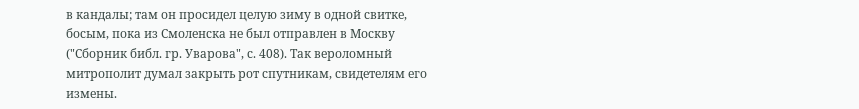в кандалы; там он просидел целую зиму в одной свитке, босым, пока из Смоленска не был отправлен в Москву ("Сборник библ. гр. Уварова", с. 408). Так вероломный митрополит думал закрыть рот спутникам, свидетелям его измены.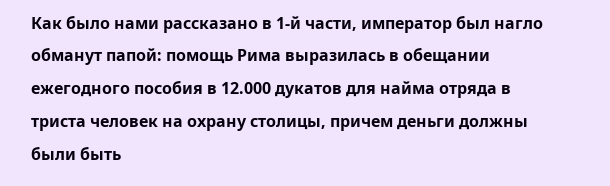Как было нами рассказано в 1-й части, император был нагло обманут папой: помощь Рима выразилась в обещании ежегодного пособия в 12.000 дукатов для найма отряда в триста человек на охрану столицы, причем деньги должны были быть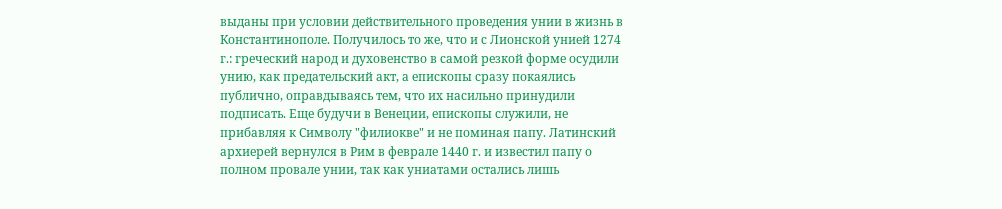выданы при условии действительного проведения унии в жизнь в Константинополе. Получилось то же, что и с Лионской унией 1274 г.: греческий народ и духовенство в самой резкой форме осудили унию, как предательский акт, а епископы сразу покаялись публично, оправдываясь тем, что их насильно принудили подписать. Еще будучи в Венеции, епископы служили, не прибавляя к Символу "филиокве" и не поминая папу. Латинский архиерей вернулся в Рим в феврале 1440 г. и известил папу о полном провале унии, так как униатами остались лишь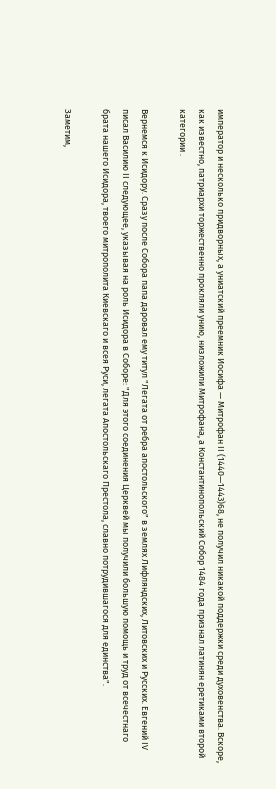император и несколько придворных, а униатский преемник Иосифа — Митрофан II (1440—1443)68, не получил никакой поддержки среди духовенства. Вскоре, как известно, патриархи торжественно прокляли унию, низложили Митрофана, а Константинопольский Собор 1484 года признал латинян еретиками второй категории .

Вернемся к Исидору. Сразу после Собора папа даровал ему титул "Легата от ребра апостольского" в землях Лифляндских, Литовских и Русских. Евгений IV писал Василию II следующее, указывая на роль Исидора в Соборе: "Для этого соединения Церквей мы получили большую помощь и труд от всечестнаго брата нашего Исидора, твоего митрополита Киевскаго и всея Руси, легата Апостольскаго Престола, славно потрудившагося для единства".

Заметим,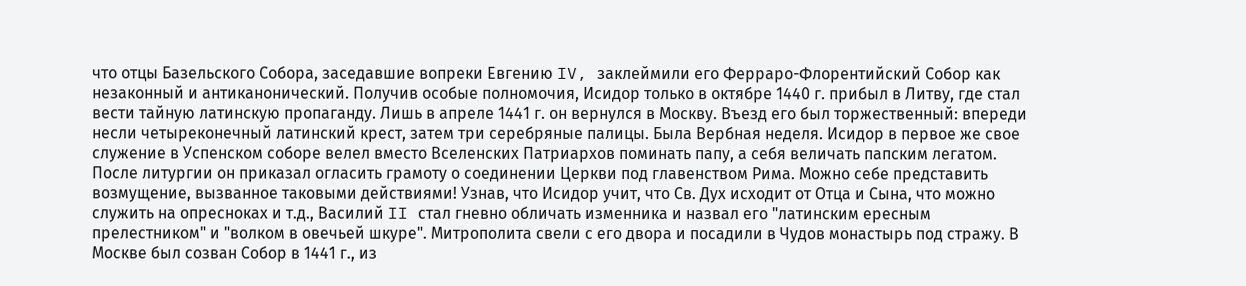что отцы Базельского Собора, заседавшие вопреки Евгению IV, заклеймили его Ферраро-Флорентийский Собор как незаконный и антиканонический. Получив особые полномочия, Исидор только в октябре 1440 г. прибыл в Литву, где стал вести тайную латинскую пропаганду. Лишь в апреле 1441 г. он вернулся в Москву. Въезд его был торжественный: впереди несли четыреконечный латинский крест, затем три серебряные палицы. Была Вербная неделя. Исидор в первое же свое служение в Успенском соборе велел вместо Вселенских Патриархов поминать папу, а себя величать папским легатом. После литургии он приказал огласить грамоту о соединении Церкви под главенством Рима. Можно себе представить возмущение, вызванное таковыми действиями! Узнав, что Исидор учит, что Св. Дух исходит от Отца и Сына, что можно служить на опресноках и т.д., Василий II стал гневно обличать изменника и назвал его "латинским ересным прелестником" и "волком в овечьей шкуре". Митрополита свели с его двора и посадили в Чудов монастырь под стражу. В Москве был созван Собор в 1441 г., из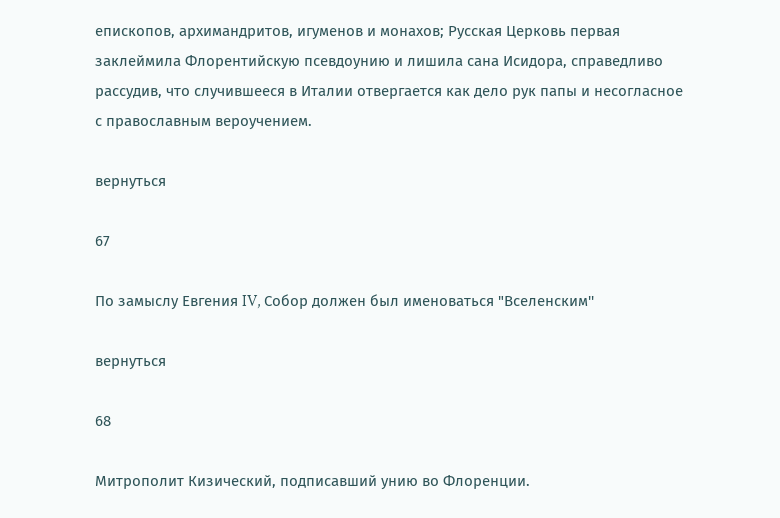епископов, архимандритов, игуменов и монахов; Русская Церковь первая заклеймила Флорентийскую псевдоунию и лишила сана Исидора, справедливо рассудив, что случившееся в Италии отвергается как дело рук папы и несогласное с православным вероучением.

вернуться

67

По замыслу Евгения IV, Собор должен был именоваться "Вселенским''

вернуться

68

Митрополит Кизический, подписавший унию во Флоренции.